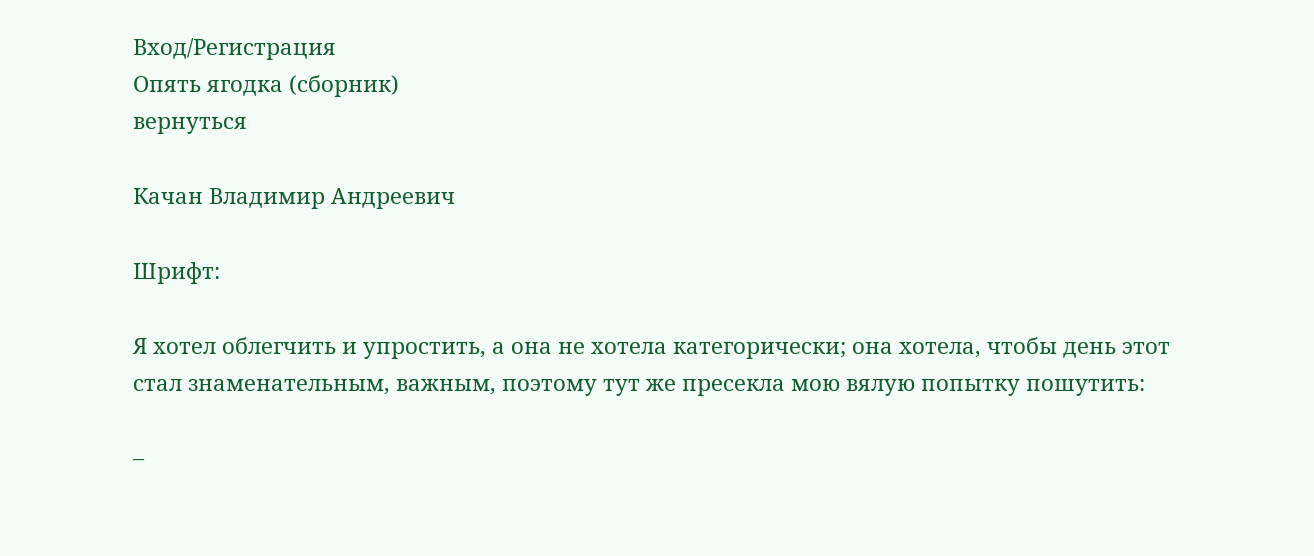Вход/Регистрация
Опять ягодка (сборник)
вернуться

Качан Владимир Андреевич

Шрифт:

Я хотел облегчить и упростить, а она не хотела категорически; она хотела, чтобы день этот стал знаменательным, важным, поэтому тут же пресекла мою вялую попытку пошутить:

–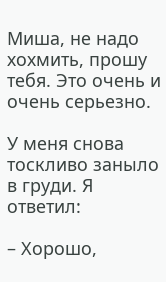Миша, не надо хохмить, прошу тебя. Это очень и очень серьезно.

У меня снова тоскливо заныло в груди. Я ответил:

– Хорошо,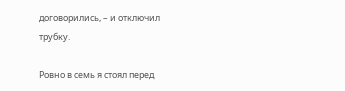договорились, – и отключил трубку.

Ровно в семь я стоял перед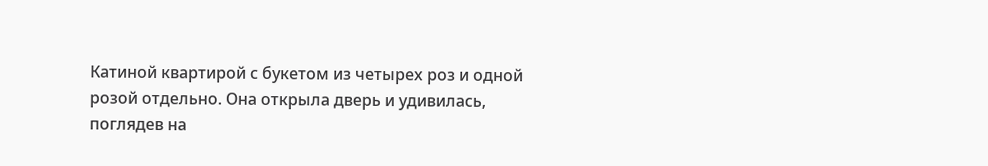Катиной квартирой с букетом из четырех роз и одной розой отдельно. Она открыла дверь и удивилась, поглядев на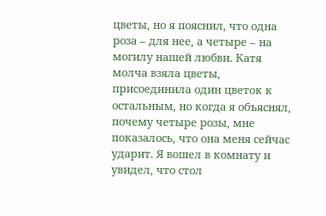цветы, но я пояснил, что одна роза – для нее, а четыре – на могилу нашей любви. Катя молча взяла цветы, присоединила один цветок к остальным, но когда я объяснял, почему четыре розы, мне показалось, что она меня сейчас ударит. Я вошел в комнату и увидел, что стол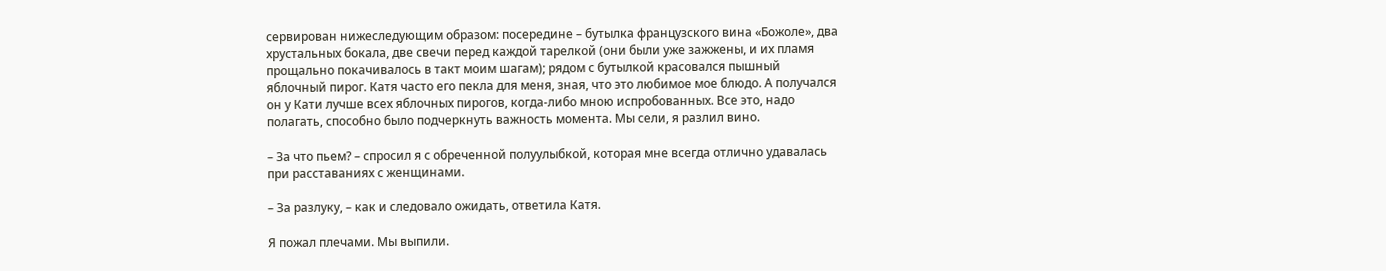сервирован нижеследующим образом: посередине – бутылка французского вина «Божоле», два хрустальных бокала, две свечи перед каждой тарелкой (они были уже зажжены, и их пламя прощально покачивалось в такт моим шагам); рядом с бутылкой красовался пышный яблочный пирог. Катя часто его пекла для меня, зная, что это любимое мое блюдо. А получался он у Кати лучше всех яблочных пирогов, когда-либо мною испробованных. Все это, надо полагать, способно было подчеркнуть важность момента. Мы сели, я разлил вино.

– За что пьем? – спросил я с обреченной полуулыбкой, которая мне всегда отлично удавалась при расставаниях с женщинами.

– За разлуку, – как и следовало ожидать, ответила Катя.

Я пожал плечами. Мы выпили.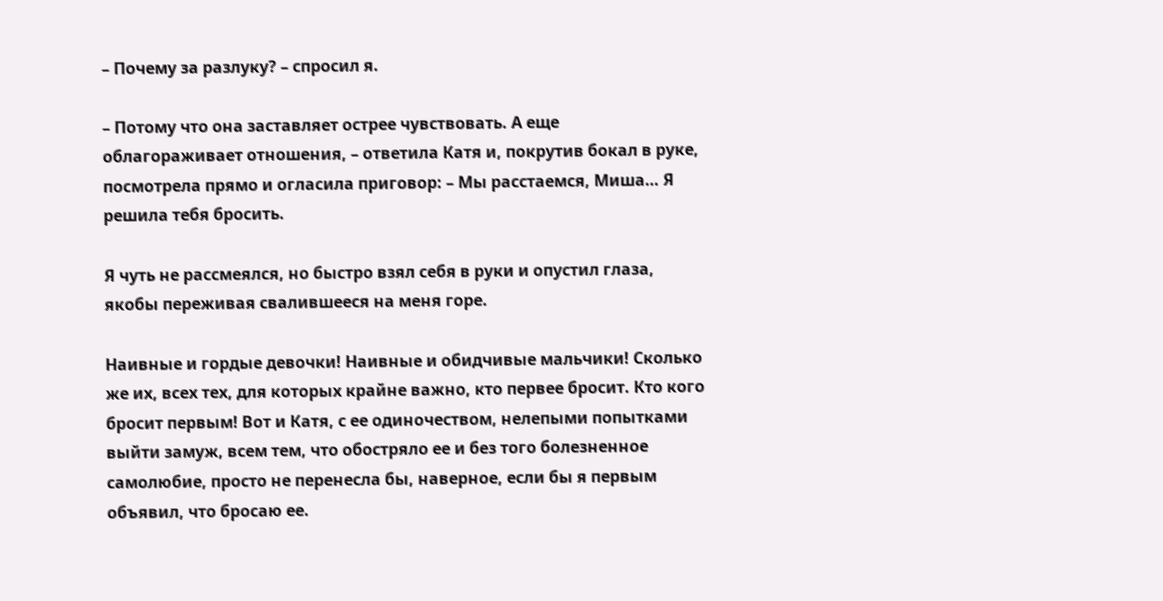– Почему за разлуку? – спросил я.

– Потому что она заставляет острее чувствовать. А еще облагораживает отношения, – ответила Катя и, покрутив бокал в руке, посмотрела прямо и огласила приговор: – Мы расстаемся, Миша… Я решила тебя бросить.

Я чуть не рассмеялся, но быстро взял себя в руки и опустил глаза, якобы переживая свалившееся на меня горе.

Наивные и гордые девочки! Наивные и обидчивые мальчики! Сколько же их, всех тех, для которых крайне важно, кто первее бросит. Кто кого бросит первым! Вот и Катя, с ее одиночеством, нелепыми попытками выйти замуж, всем тем, что обостряло ее и без того болезненное самолюбие, просто не перенесла бы, наверное, если бы я первым объявил, что бросаю ее.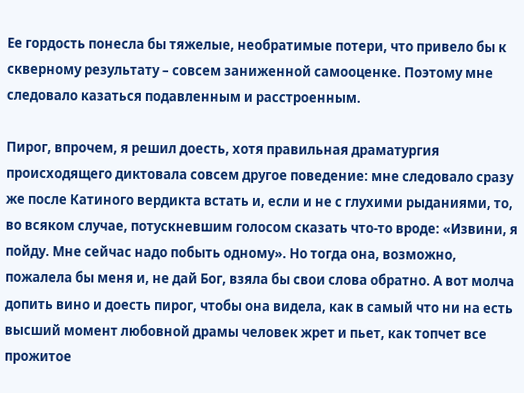Ее гордость понесла бы тяжелые, необратимые потери, что привело бы к скверному результату – совсем заниженной самооценке. Поэтому мне следовало казаться подавленным и расстроенным.

Пирог, впрочем, я решил доесть, хотя правильная драматургия происходящего диктовала совсем другое поведение: мне следовало сразу же после Катиного вердикта встать и, если и не с глухими рыданиями, то, во всяком случае, потускневшим голосом сказать что-то вроде: «Извини, я пойду. Мне сейчас надо побыть одному». Но тогда она, возможно, пожалела бы меня и, не дай Бог, взяла бы свои слова обратно. А вот молча допить вино и доесть пирог, чтобы она видела, как в самый что ни на есть высший момент любовной драмы человек жрет и пьет, как топчет все прожитое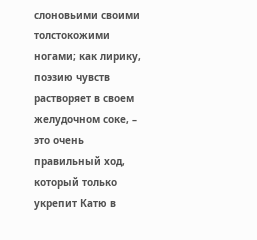слоновьими своими толстокожими ногами; как лирику, поэзию чувств растворяет в своем желудочном соке, – это очень правильный ход, который только укрепит Катю в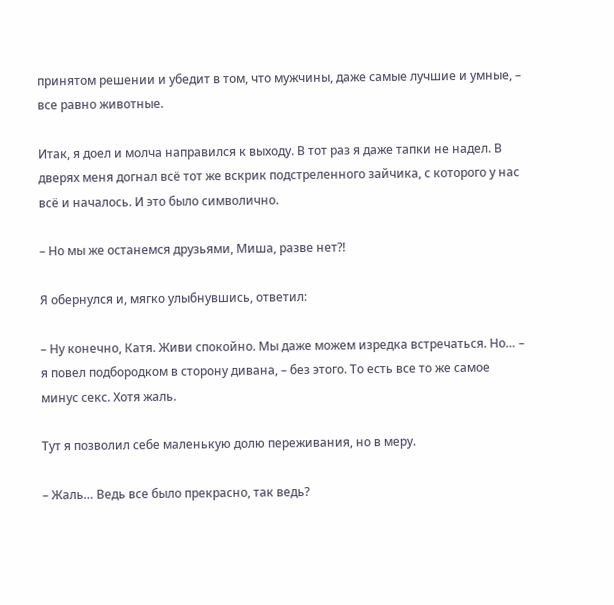принятом решении и убедит в том, что мужчины, даже самые лучшие и умные, – все равно животные.

Итак, я доел и молча направился к выходу. В тот раз я даже тапки не надел. В дверях меня догнал всё тот же вскрик подстреленного зайчика, с которого у нас всё и началось. И это было символично.

– Но мы же останемся друзьями, Миша, разве нет?!

Я обернулся и, мягко улыбнувшись, ответил:

– Ну конечно, Катя. Живи спокойно. Мы даже можем изредка встречаться. Но… – я повел подбородком в сторону дивана, – без этого. То есть все то же самое минус секс. Хотя жаль.

Тут я позволил себе маленькую долю переживания, но в меру.

– Жаль… Ведь все было прекрасно, так ведь?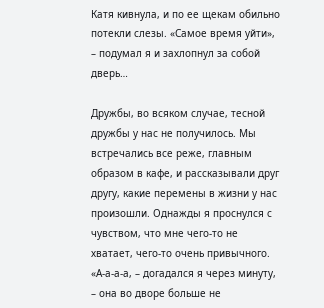Катя кивнула, и по ее щекам обильно потекли слезы. «Самое время уйти», – подумал я и захлопнул за собой дверь…

Дружбы, во всяком случае, тесной дружбы у нас не получилось. Мы встречались все реже, главным образом в кафе, и рассказывали друг другу, какие перемены в жизни у нас произошли. Однажды я проснулся с чувством, что мне чего-то не хватает, чего-то очень привычного. «А-а-а-а, – догадался я через минуту, – она во дворе больше не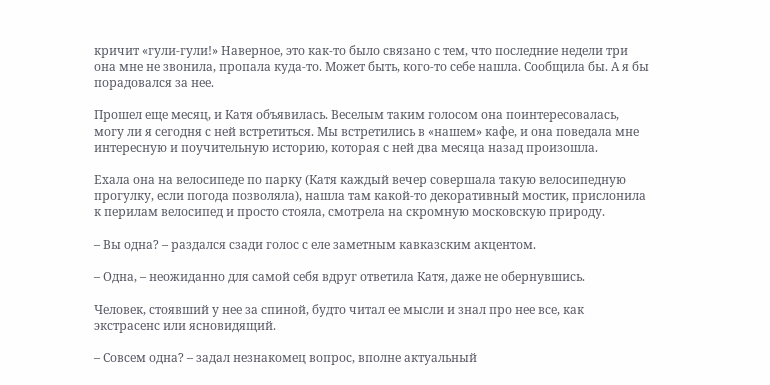кричит «гули-гули!» Наверное, это как-то было связано с тем, что последние недели три она мне не звонила, пропала куда-то. Может быть, кого-то себе нашла. Сообщила бы. А я бы порадовался за нее.

Прошел еще месяц, и Катя объявилась. Веселым таким голосом она поинтересовалась, могу ли я сегодня с ней встретиться. Мы встретились в «нашем» кафе, и она поведала мне интересную и поучительную историю, которая с ней два месяца назад произошла.

Ехала она на велосипеде по парку (Катя каждый вечер совершала такую велосипедную прогулку, если погода позволяла), нашла там какой-то декоративный мостик, прислонила к перилам велосипед и просто стояла, смотрела на скромную московскую природу.

– Вы одна? – раздался сзади голос с еле заметным кавказским акцентом.

– Одна, – неожиданно для самой себя вдруг ответила Катя, даже не обернувшись.

Человек, стоявший у нее за спиной, будто читал ее мысли и знал про нее все, как экстрасенс или ясновидящий.

– Совсем одна? – задал незнакомец вопрос, вполне актуальный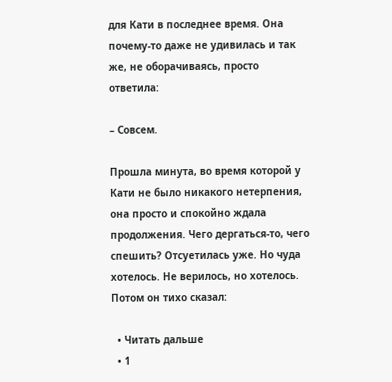для Кати в последнее время. Она почему-то даже не удивилась и так же, не оборачиваясь, просто ответила:

– Совсем.

Прошла минута, во время которой у Кати не было никакого нетерпения, она просто и спокойно ждала продолжения. Чего дергаться-то, чего спешить? Отсуетилась уже. Но чуда хотелось. Не верилось, но хотелось. Потом он тихо сказал:

  • Читать дальше
  • 1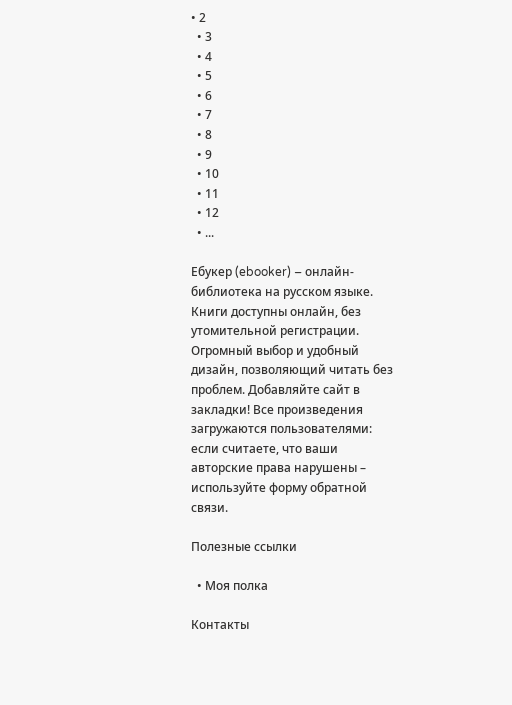• 2
  • 3
  • 4
  • 5
  • 6
  • 7
  • 8
  • 9
  • 10
  • 11
  • 12
  • ...

Ебукер (ebooker) – онлайн-библиотека на русском языке. Книги доступны онлайн, без утомительной регистрации. Огромный выбор и удобный дизайн, позволяющий читать без проблем. Добавляйте сайт в закладки! Все произведения загружаются пользователями: если считаете, что ваши авторские права нарушены – используйте форму обратной связи.

Полезные ссылки

  • Моя полка

Контакты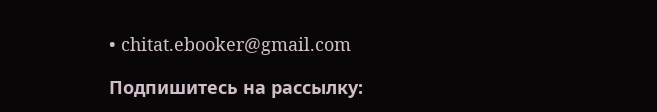• chitat.ebooker@gmail.com

Подпишитесь на рассылку: